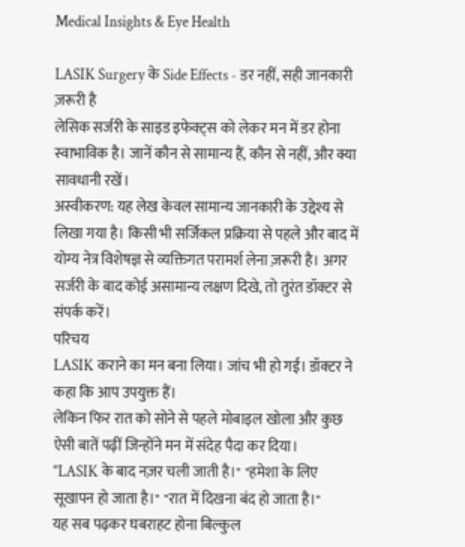Medical Insights & Eye Health

LASIK Surgery के Side Effects - डर नहीं, सही जानकारी ज़रूरी है
लेसिक सर्जरी के साइड इफेक्ट्स को लेकर मन में डर होना स्वाभाविक है। जानें कौन से सामान्य हैं, कौन से नहीं, और क्या सावधानी रखें।
अस्वीकरण: यह लेख केवल सामान्य जानकारी के उद्देश्य से लिखा गया है। किसी भी सर्जिकल प्रक्रिया से पहले और बाद में योग्य नेत्र विशेषज्ञ से व्यक्तिगत परामर्श लेना ज़रूरी है। अगर सर्जरी के बाद कोई असामान्य लक्षण दिखे, तो तुरंत डॉक्टर से संपर्क करें।
परिचय
LASIK कराने का मन बना लिया। जांच भी हो गई। डॉक्टर ने कहा कि आप उपयुक्त हैं।
लेकिन फिर रात को सोने से पहले मोबाइल खोला और कुछ ऐसी बातें पढ़ीं जिन्होंने मन में संदेह पैदा कर दिया।
"LASIK के बाद नज़र चली जाती है।" "हमेशा के लिए सूखापन हो जाता है।" "रात में दिखना बंद हो जाता है।"
यह सब पढ़कर घबराहट होना बिल्कुल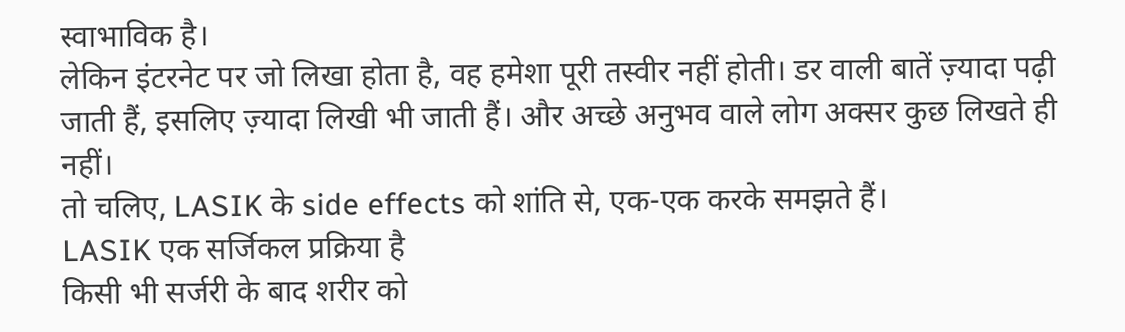स्वाभाविक है।
लेकिन इंटरनेट पर जो लिखा होता है, वह हमेशा पूरी तस्वीर नहीं होती। डर वाली बातें ज़्यादा पढ़ी जाती हैं, इसलिए ज़्यादा लिखी भी जाती हैं। और अच्छे अनुभव वाले लोग अक्सर कुछ लिखते ही नहीं।
तो चलिए, LASIK के side effects को शांति से, एक-एक करके समझते हैं।
LASIK एक सर्जिकल प्रक्रिया है
किसी भी सर्जरी के बाद शरीर को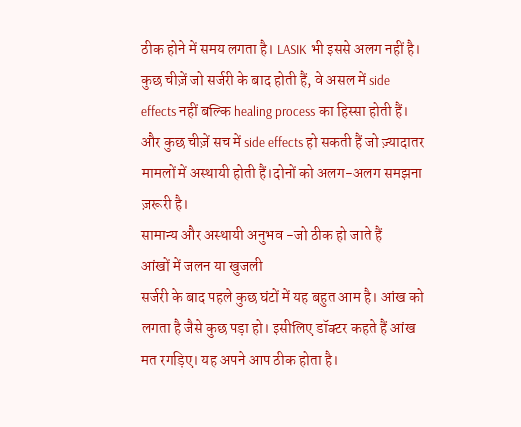ठीक होने में समय लगता है। LASIK भी इससे अलग नहीं है।
कुछ चीज़ें जो सर्जरी के बाद होती हैं, वे असल में side effects नहीं बल्कि healing process का हिस्सा होती हैं। और कुछ चीज़ें सच में side effects हो सकती हैं जो ज़्यादातर मामलों में अस्थायी होती हैं।दोनों को अलग-अलग समझना ज़रूरी है।
सामान्य और अस्थायी अनुभव -जो ठीक हो जाते हैं
आंखों में जलन या खुजली
सर्जरी के बाद पहले कुछ घंटों में यह बहुत आम है। आंख को लगता है जैसे कुछ पड़ा हो। इसीलिए डॉक्टर कहते हैं आंख मत रगड़िए। यह अपने आप ठीक होता है।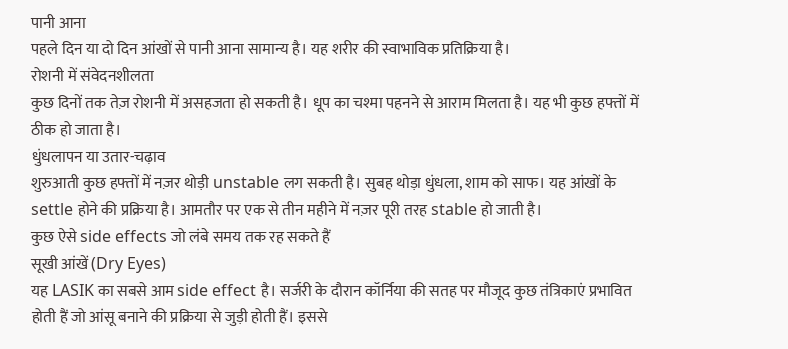पानी आना
पहले दिन या दो दिन आंखों से पानी आना सामान्य है। यह शरीर की स्वाभाविक प्रतिक्रिया है।
रोशनी में संवेदनशीलता
कुछ दिनों तक तेज़ रोशनी में असहजता हो सकती है। धूप का चश्मा पहनने से आराम मिलता है। यह भी कुछ हफ्तों में ठीक हो जाता है।
धुंधलापन या उतार-चढ़ाव
शुरुआती कुछ हफ्तों में नज़र थोड़ी unstable लग सकती है। सुबह थोड़ा धुंधला, शाम को साफ। यह आंखों के settle होने की प्रक्रिया है। आमतौर पर एक से तीन महीने में नज़र पूरी तरह stable हो जाती है।
कुछ ऐसे side effects जो लंबे समय तक रह सकते हैं
सूखी आंखें (Dry Eyes)
यह LASIK का सबसे आम side effect है। सर्जरी के दौरान कॉर्निया की सतह पर मौजूद कुछ तंत्रिकाएं प्रभावित होती हैं जो आंसू बनाने की प्रक्रिया से जुड़ी होती हैं। इससे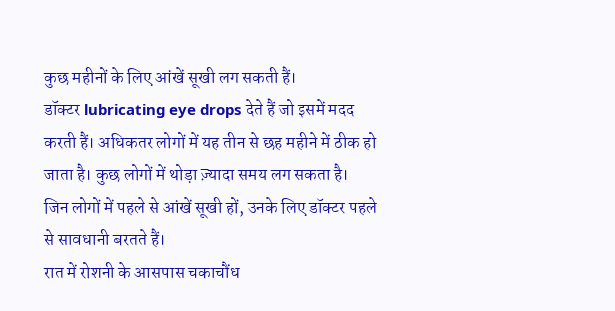कुछ महीनों के लिए आंखें सूखी लग सकती हैं।
डॉक्टर lubricating eye drops देते हैं जो इसमें मदद करती हैं। अधिकतर लोगों में यह तीन से छह महीने में ठीक हो जाता है। कुछ लोगों में थोड़ा ज़्यादा समय लग सकता है।
जिन लोगों में पहले से आंखें सूखी हों, उनके लिए डॉक्टर पहले से सावधानी बरतते हैं।
रात में रोशनी के आसपास चकाचौंध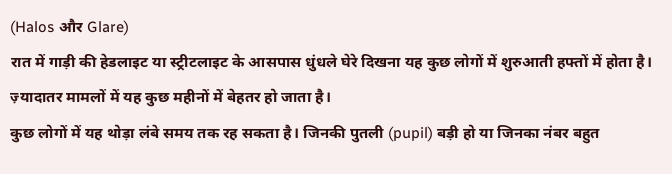(Halos और Glare)
रात में गाड़ी की हेडलाइट या स्ट्रीटलाइट के आसपास धुंधले घेरे दिखना यह कुछ लोगों में शुरुआती हफ्तों में होता है। ज़्यादातर मामलों में यह कुछ महीनों में बेहतर हो जाता है।
कुछ लोगों में यह थोड़ा लंबे समय तक रह सकता है। जिनकी पुतली (pupil) बड़ी हो या जिनका नंबर बहुत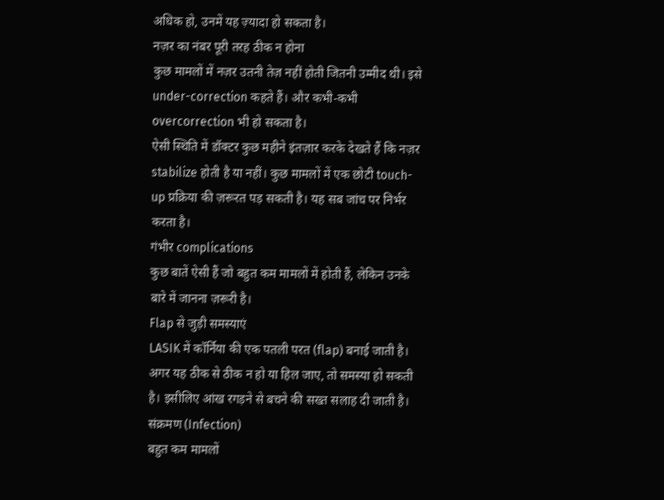अधिक हो, उनमें यह ज़्यादा हो सकता है।
नज़र का नंबर पूरी तरह ठीक न होना
कुछ मामलों में नज़र उतनी तेज़ नहीं होती जितनी उम्मीद थी। इसे under-correction कहते हैं। और कभी-कभी overcorrection भी हो सकता है।
ऐसी स्थिति में डॉक्टर कुछ महीने इंतज़ार करके देखते हैं कि नज़र stabilize होती है या नहीं। कुछ मामलों में एक छोटी touch-up प्रक्रिया की ज़रूरत पड़ सकती है। यह सब जांच पर निर्भर करता है।
गंभीर complications
कुछ बातें ऐसी हैं जो बहुत कम मामलों में होती हैं, लेकिन उनके बारे में जानना ज़रूरी है।
Flap से जुड़ी समस्याएं
LASIK में कॉर्निया की एक पतली परत (flap) बनाई जाती है। अगर यह ठीक से ठीक न हो या हिल जाए, तो समस्या हो सकती है। इसीलिए आंख रगड़ने से बचने की सख्त सलाह दी जाती है।
संक्रमण (Infection)
बहुत कम मामलों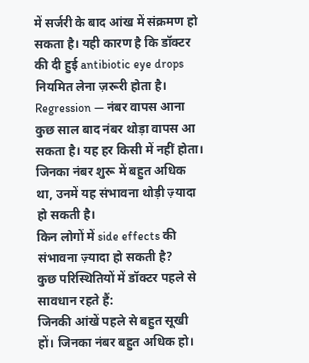में सर्जरी के बाद आंख में संक्रमण हो सकता है। यही कारण है कि डॉक्टर की दी हुई antibiotic eye drops नियमित लेना ज़रूरी होता है।
Regression — नंबर वापस आना
कुछ साल बाद नंबर थोड़ा वापस आ सकता है। यह हर किसी में नहीं होता। जिनका नंबर शुरू में बहुत अधिक था, उनमें यह संभावना थोड़ी ज़्यादा हो सकती है।
किन लोगों में side effects की संभावना ज़्यादा हो सकती है?
कुछ परिस्थितियों में डॉक्टर पहले से सावधान रहते हैं:
जिनकी आंखें पहले से बहुत सूखी हों। जिनका नंबर बहुत अधिक हो।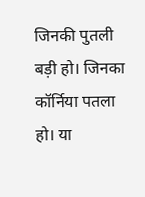जिनकी पुतली बड़ी हो। जिनका कॉर्निया पतला हो। या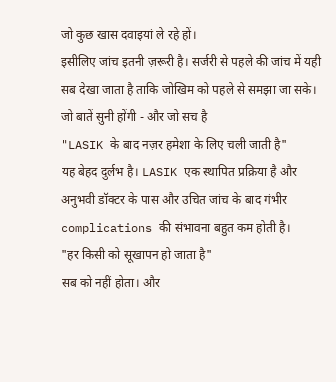जो कुछ खास दवाइयां ले रहे हों।
इसीलिए जांच इतनी ज़रूरी है। सर्जरी से पहले की जांच में यही सब देखा जाता है ताकि जोखिम को पहले से समझा जा सके।
जो बातें सुनी होंगी - और जो सच है
"LASIK के बाद नज़र हमेशा के लिए चली जाती है"
यह बेहद दुर्लभ है। LASIK एक स्थापित प्रक्रिया है और अनुभवी डॉक्टर के पास और उचित जांच के बाद गंभीर complications की संभावना बहुत कम होती है।
"हर किसी को सूखापन हो जाता है"
सब को नहीं होता। और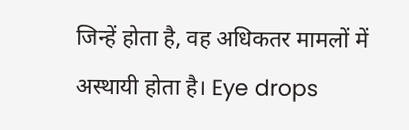जिन्हें होता है, वह अधिकतर मामलों में अस्थायी होता है। Eye drops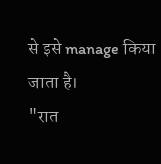से इसे manage किया जाता है।
"रात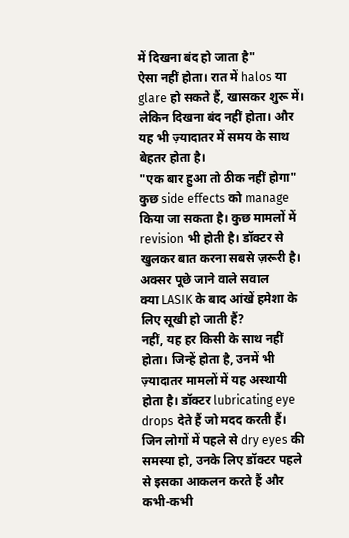में दिखना बंद हो जाता है"
ऐसा नहीं होता। रात में halos या glare हो सकते हैं, खासकर शुरू में। लेकिन दिखना बंद नहीं होता। और यह भी ज़्यादातर में समय के साथ बेहतर होता है।
"एक बार हुआ तो ठीक नहीं होगा"
कुछ side effects को manage किया जा सकता है। कुछ मामलों में revision भी होती है। डॉक्टर से खुलकर बात करना सबसे ज़रूरी है।
अक्सर पूछे जाने वाले सवाल
क्या LASIK के बाद आंखें हमेशा के लिए सूखी हो जाती हैं?
नहीं, यह हर किसी के साथ नहीं होता। जिन्हें होता है, उनमें भी ज़्यादातर मामलों में यह अस्थायी होता है। डॉक्टर lubricating eye drops देते हैं जो मदद करती हैं। जिन लोगों में पहले से dry eyes की समस्या हो, उनके लिए डॉक्टर पहले से इसका आकलन करते हैं और कभी-कभी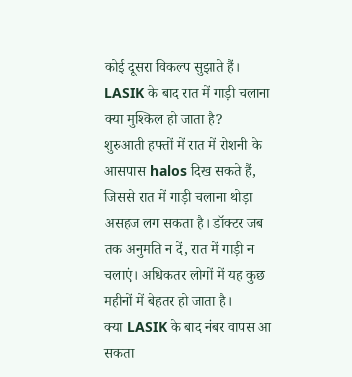कोई दूसरा विकल्प सुझाते हैं।
LASIK के बाद रात में गाड़ी चलाना क्या मुश्किल हो जाता है?
शुरुआती हफ्तों में रात में रोशनी के आसपास halos दिख सकते हैं, जिससे रात में गाड़ी चलाना थोड़ा असहज लग सकता है। डॉक्टर जब तक अनुमति न दें, रात में गाड़ी न चलाएं। अधिकतर लोगों में यह कुछ महीनों में बेहतर हो जाता है।
क्या LASIK के बाद नंबर वापस आ सकता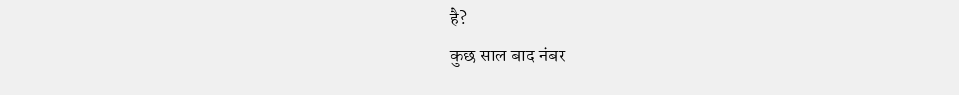है?
कुछ साल बाद नंबर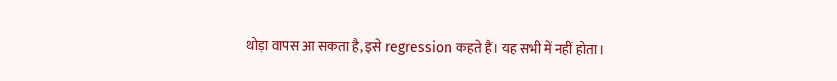थोड़ा वापस आ सकता है, इसे regression कहते हैं। यह सभी में नहीं होता।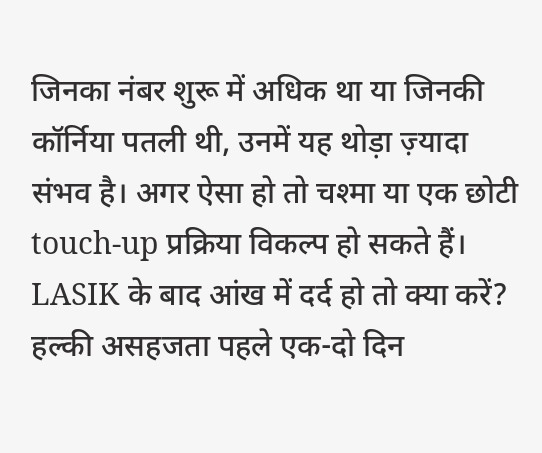जिनका नंबर शुरू में अधिक था या जिनकी कॉर्निया पतली थी, उनमें यह थोड़ा ज़्यादा संभव है। अगर ऐसा हो तो चश्मा या एक छोटी touch-up प्रक्रिया विकल्प हो सकते हैं।
LASIK के बाद आंख में दर्द हो तो क्या करें?
हल्की असहजता पहले एक-दो दिन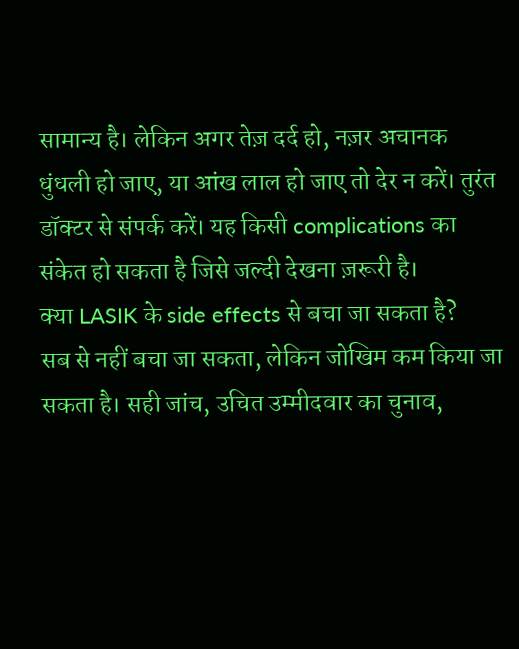सामान्य है। लेकिन अगर तेज़ दर्द हो, नज़र अचानक धुंधली हो जाए, या आंख लाल हो जाए तो देर न करें। तुरंत डॉक्टर से संपर्क करें। यह किसी complications का संकेत हो सकता है जिसे जल्दी देखना ज़रूरी है।
क्या LASIK के side effects से बचा जा सकता है?
सब से नहीं बचा जा सकता, लेकिन जोखिम कम किया जा सकता है। सही जांच, उचित उम्मीदवार का चुनाव,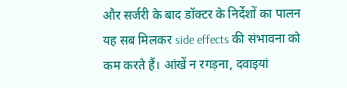और सर्जरी के बाद डॉक्टर के निर्देशों का पालन यह सब मिलकर side effects की संभावना को कम करते हैं। आंखें न रगड़ना, दवाइयां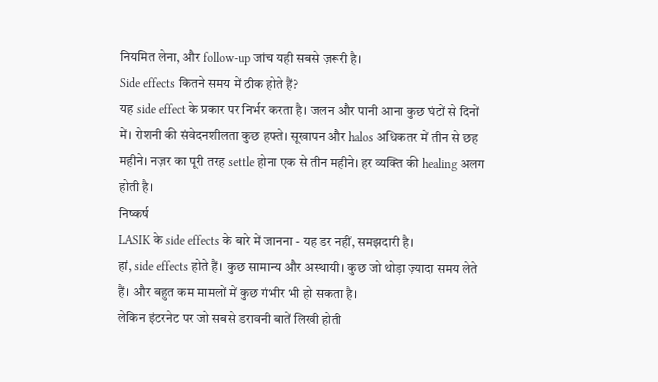नियमित लेना, और follow-up जांच यही सबसे ज़रूरी है।
Side effects कितने समय में ठीक होते हैं?
यह side effect के प्रकार पर निर्भर करता है। जलन और पानी आना कुछ घंटों से दिनों में। रोशनी की संवेदनशीलता कुछ हफ्ते। सूखापन और halos अधिकतर में तीन से छह महीने। नज़र का पूरी तरह settle होना एक से तीन महीने। हर व्यक्ति की healing अलग होती है।
निष्कर्ष
LASIK के side effects के बारे में जानना - यह डर नहीं, समझदारी है।
हां, side effects होते हैं। कुछ सामान्य और अस्थायी। कुछ जो थोड़ा ज़्यादा समय लेते हैं। और बहुत कम मामलों में कुछ गंभीर भी हो सकता है।
लेकिन इंटरनेट पर जो सबसे डरावनी बातें लिखी होती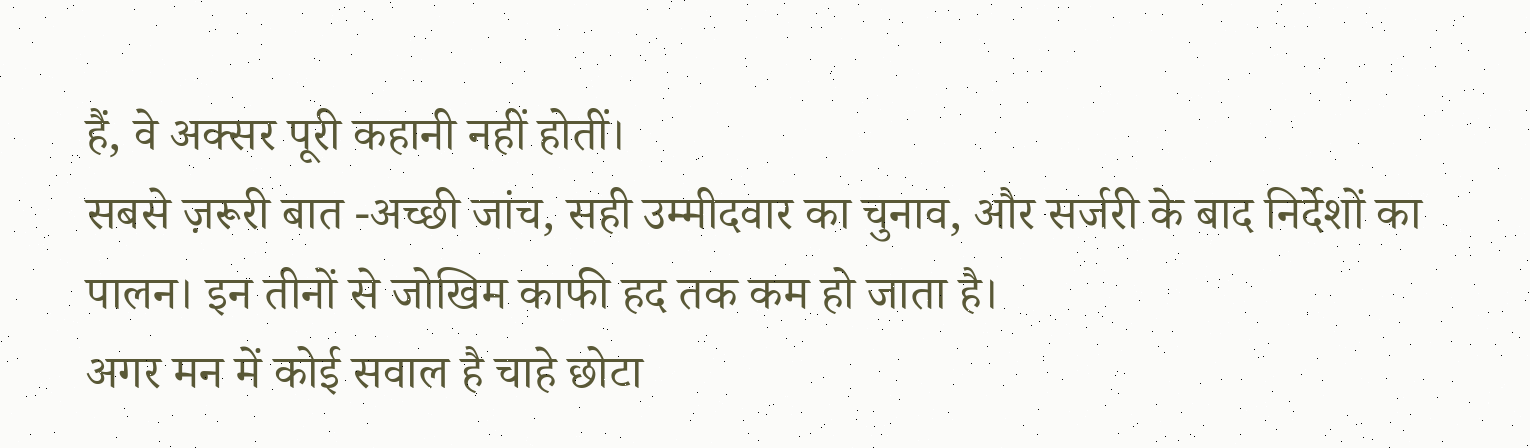हैं, वे अक्सर पूरी कहानी नहीं होतीं।
सबसे ज़रूरी बात -अच्छी जांच, सही उम्मीदवार का चुनाव, और सर्जरी के बाद निर्देशों का पालन। इन तीनों से जोखिम काफी हद तक कम हो जाता है।
अगर मन में कोई सवाल है चाहे छोटा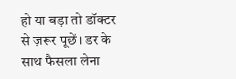हो या बड़ा तो डॉक्टर से ज़रूर पूछें। डर के साथ फैसला लेना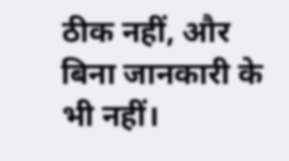ठीक नहीं, और बिना जानकारी के भी नहीं।